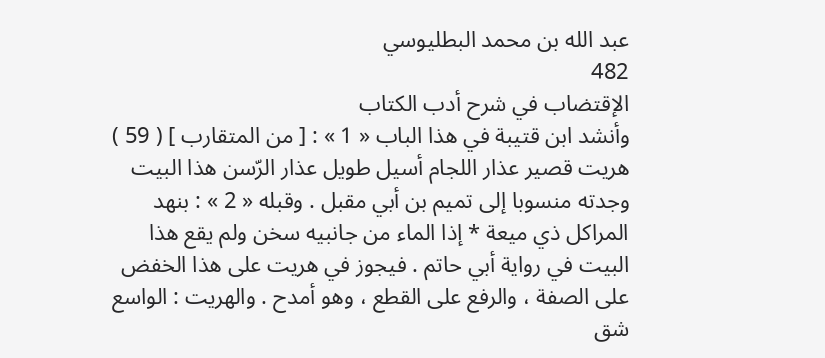عبد الله بن محمد البطليوسي
482
الإقتضاب في شرح أدب الكتاب
وأنشد ابن قتيبة في هذا الباب « 1 » : [ من المتقارب ] ( 59 ) هريت قصير عذار اللجام أسيل طويل عذار الرّسن هذا البيت وجدته منسوبا إلى تميم بن أبي مقبل . وقبله « 2 » : بنهد المراكل ذي ميعة * إذا الماء من جانبيه سخن ولم يقع هذا البيت في رواية أبي حاتم . فيجوز في هريت على هذا الخفض على الصفة ، والرفع على القطع ، وهو أمدح . والهريت : الواسع شق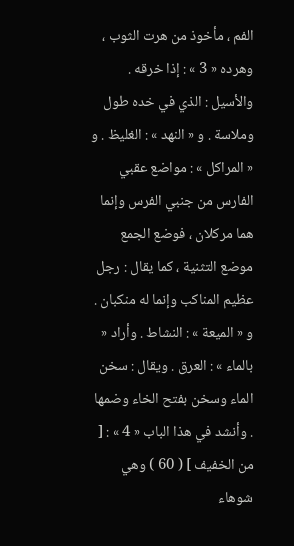الفم ، مأخوذ من هرت الثوب ، وهرده « 3 » : إذا خرقه . والأسيل : الذي في خده طول وملاسة . و « النهد » : الغليظ . و « المراكل » : مواضع عقبي الفارس من جنبي الفرس وإنما هما مركلان ، فوضع الجمع موضع التثنية ، كما يقال : رجل عظيم المناكب وإنما له منكبان . و « الميعة » : النشاط . وأراد « بالماء » : العرق . ويقال : سخن الماء وسخن بفتح الخاء وضمها . وأنشد في هذا الباب « 4 » : [ من الخفيف ] ( 60 ) وهي شوهاء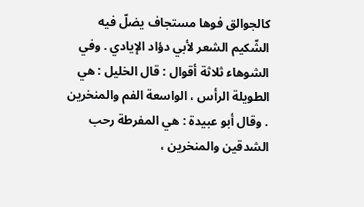كالجوالق فوها مستجاف يضلّ فيه الشّكيم الشعر لأبي دؤاد الإيادي . وفي الشوهاء ثلاثة أقوال : قال الخليل : هي الطويلة الرأس ، الواسعة الفم والمنخرين . وقال أبو عبيدة : هي المفرطة رحب الشدقين والمنخرين ،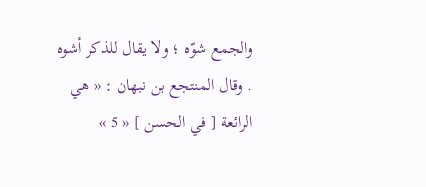والجمع شوّه ؛ ولا يقال للذكر أشوه . وقال المنتجع بن نبهان : « هي الرائعة [ في الحسن ] « 5 »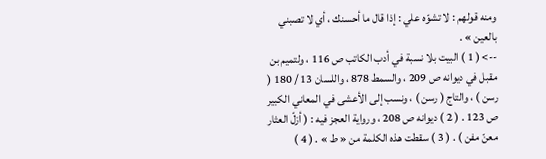ومنه قولهم : لا تشوّه علي : إذا قال ما أحسنك ، أي لا تصبني بالعين » .
--> ( 1 ) البيت بلا نسبة في أدب الكاتب ص 116 ، ولتميم بن مقبل في ديوانه ص 209 ، والسمط 878 ، واللسان 13 / 180 ( رسن ) ، والتاج ( رسن ) ، ونسب إلى الأعشى في المعاني الكبير ص 123 . ( 2 ) ديوانه ص 208 ، ورواية العجز فيه : ( أزلّ العثار معنّ مفن ) . ( 3 ) سقطت هذه الكلمة من « ط » . ( 4 )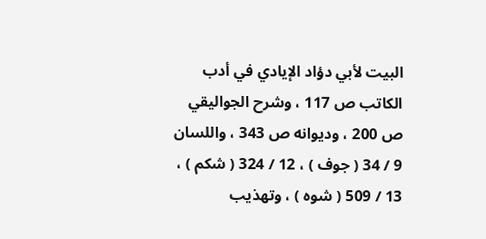البيت لأبي دؤاد الإيادي في أدب الكاتب ص 117 ، وشرح الجواليقي ص 200 ، وديوانه ص 343 ، واللسان 9 / 34 ( جوف ) ، 12 / 324 ( شكم ) ، 13 / 509 ( شوه ) ، وتهذيب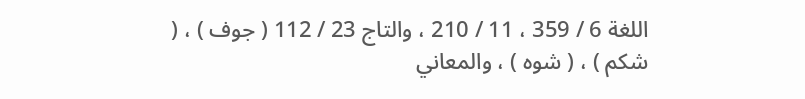اللغة 6 / 359 ، 11 / 210 ، والتاج 23 / 112 ( جوف ) ، ( شكم ) ، ( شوه ) ، والمعاني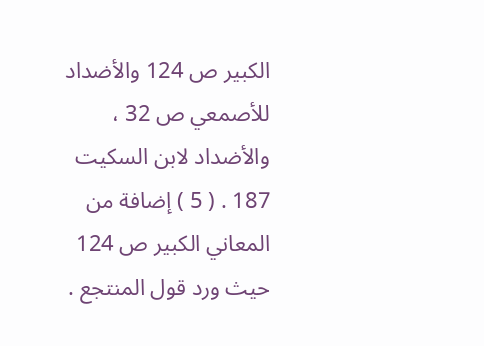الكبير ص 124 والأضداد للأصمعي ص 32 ، والأضداد لابن السكيت 187 . ( 5 ) إضافة من المعاني الكبير ص 124 حيث ورد قول المنتجع .